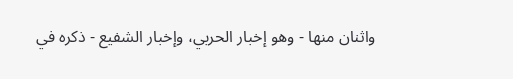واثنان منها - وهو إخبار الحربي، وإخبار الشفيع - ذكره في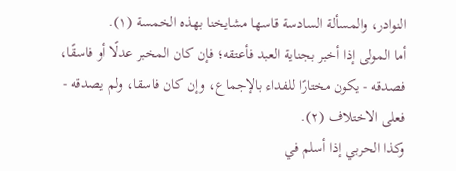النوادر، والمسألة السادسة قاسها مشايخنا بهذه الخمسة (١).
أما المولى إذا أخبر بجناية العبد فأعتقه؛ فإن كان المخبر عدلًا أو فاسقًا، فصدقه - يكون مختارًا للفداء بالإجماع، وإن كان فاسقا، ولم يصدقه - فعلى الاختلاف (٢).
وكذا الحربي إذا أسلم في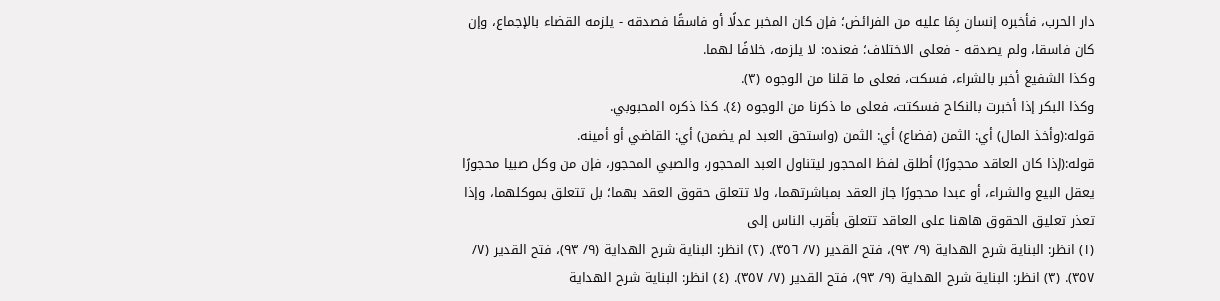دار الحرب، فأخبره إنسان بِمَا عليه من الفرائض؛ فإن كان المخبر عدلًا أو فاسقًا فصدقه - يلزمه القضاء بالإجماع، وإن كان فاسقا، ولم يصدقه - فعلى الاختلاف؛ فعنده: لا يلزمه، خلافًا لهما.
وكذا الشفيع أخبر بالشراء، فسكت، فعلى ما قلنا من الوجوه (٣).
وكذا البكر إذا أخبرت بالنكاح فسكتت، فعلى ما ذكرنا من الوجوه (٤). كذا ذكره المحبوبي.
قوله:(وأخذ المال) أي: الثمن (فضاع) أي: الثمن (واستحق العبد لم يضمن) أي: القاضي أو أمينه.
قوله:(إذا كان العاقد محجورًا) أطلق لفظ المحجور ليتناول العبد المحجور، والصبي المحجور، فإن من وكل صبيا محجورًا يعقل البيع والشراء، أو عبدا محجورًا جاز العقد بمباشرتهما، ولا تتعلق حقوق العقد بهما؛ بل تتعلق بموكلهما، وإذا تعذر تعليق الحقوق هاهنا على العاقد تتعلق بأقرب الناس إلى
(١) انظر: البناية شرح الهداية (٩/ ٩٣)، فتح القدير (٧/ ٣٥٦). (٢) انظر: البناية شرح الهداية (٩/ ٩٣)، فتح القدير (٧/ ٣٥٧). (٣) انظر: البناية شرح الهداية (٩/ ٩٣)، فتح القدير (٧/ ٣٥٧). (٤) انظر: البناية شرح الهداية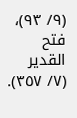(٩/ ٩٣)، فتح القدير (٧/ ٣٥٧).